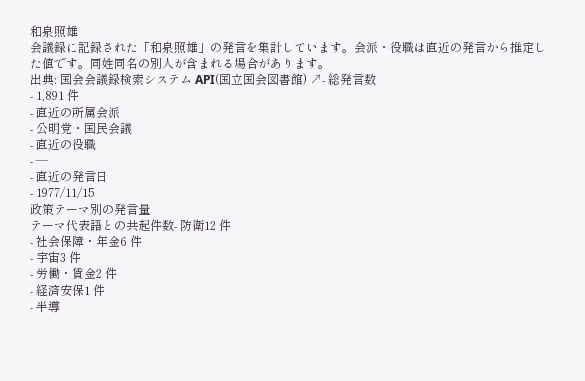和泉照雄
会議録に記録された「和泉照雄」の発言を集計しています。会派・役職は直近の発言から推定した値です。同姓同名の別人が含まれる場合があります。
出典: 国会会議録検索システム API(国立国会図書館) ↗- 総発言数
- 1,891 件
- 直近の所属会派
- 公明党・国民会議
- 直近の役職
- —
- 直近の発言日
- 1977/11/15
政策テーマ別の発言量
テーマ代表語との共起件数- 防衛12 件
- 社会保障・年金6 件
- 宇宙3 件
- 労働・賃金2 件
- 経済安保1 件
- 半導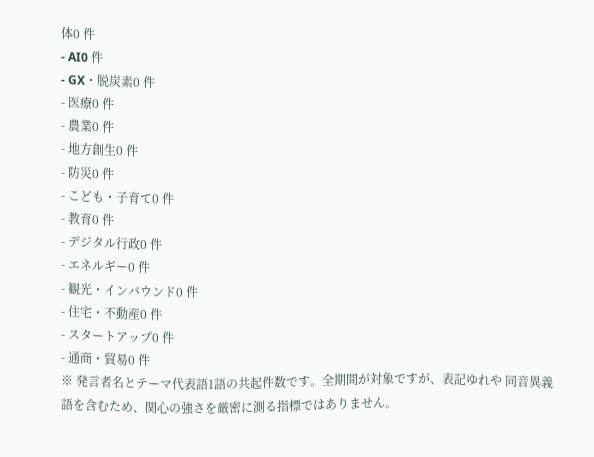体0 件
- AI0 件
- GX・脱炭素0 件
- 医療0 件
- 農業0 件
- 地方創生0 件
- 防災0 件
- こども・子育て0 件
- 教育0 件
- デジタル行政0 件
- エネルギー0 件
- 観光・インバウンド0 件
- 住宅・不動産0 件
- スタートアップ0 件
- 通商・貿易0 件
※ 発言者名とテーマ代表語1語の共起件数です。全期間が対象ですが、表記ゆれや 同音異義語を含むため、関心の強さを厳密に測る指標ではありません。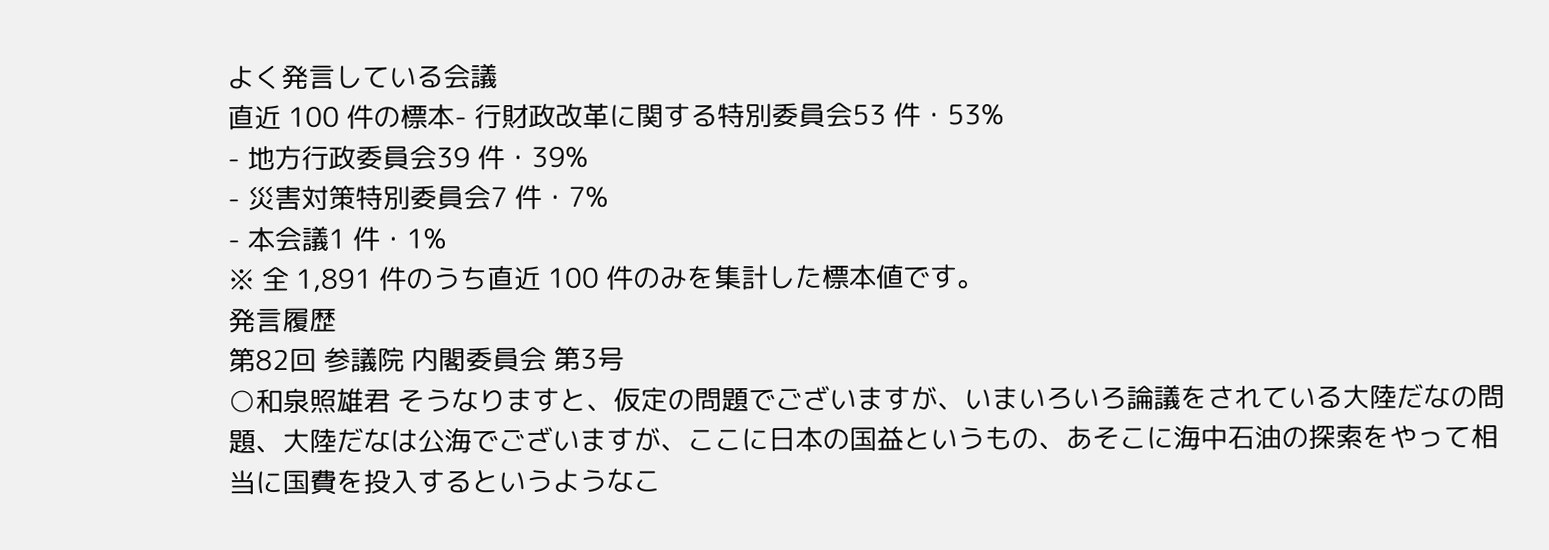よく発言している会議
直近 100 件の標本- 行財政改革に関する特別委員会53 件・53%
- 地方行政委員会39 件・39%
- 災害対策特別委員会7 件・7%
- 本会議1 件・1%
※ 全 1,891 件のうち直近 100 件のみを集計した標本値です。
発言履歴
第82回 参議院 内閣委員会 第3号
○和泉照雄君 そうなりますと、仮定の問題でございますが、いまいろいろ論議をされている大陸だなの問題、大陸だなは公海でございますが、ここに日本の国益というもの、あそこに海中石油の探索をやって相当に国費を投入するというようなこ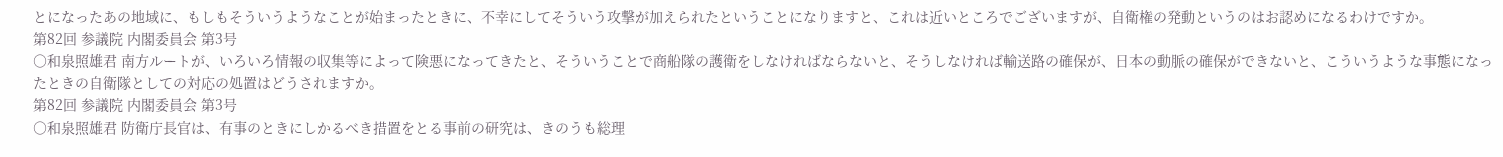とになったあの地域に、もしもそういうようなことが始まったときに、不幸にしてそういう攻撃が加えられたということになりますと、これは近いところでございますが、自衛権の発動というのはお認めになるわけですか。
第82回 参議院 内閣委員会 第3号
○和泉照雄君 南方ルートが、いろいろ情報の収集等によって険悪になってきたと、そういうことで商船隊の護衛をしなければならないと、そうしなければ輸送路の確保が、日本の動脈の確保ができないと、こういうような事態になったときの自衛隊としての対応の処置はどうされますか。
第82回 参議院 内閣委員会 第3号
○和泉照雄君 防衛庁長官は、有事のときにしかるべき措置をとる事前の研究は、きのうも総理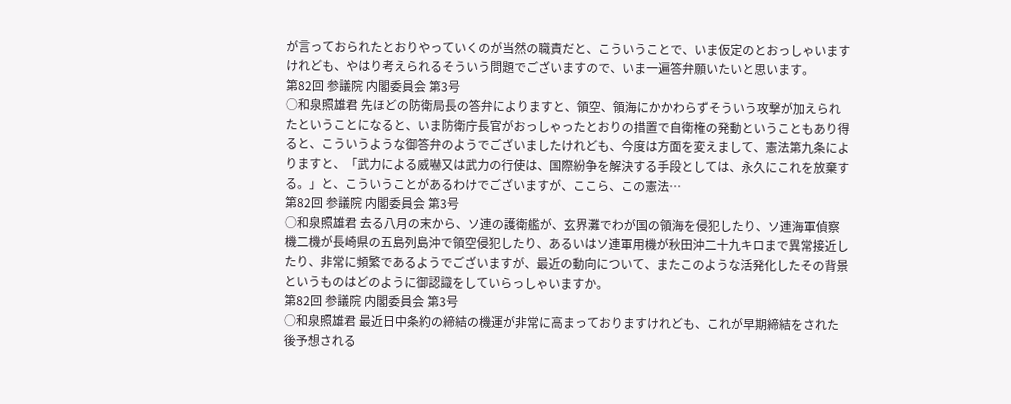が言っておられたとおりやっていくのが当然の職責だと、こういうことで、いま仮定のとおっしゃいますけれども、やはり考えられるそういう問題でございますので、いま一遍答弁願いたいと思います。
第82回 参議院 内閣委員会 第3号
○和泉照雄君 先ほどの防衛局長の答弁によりますと、領空、領海にかかわらずそういう攻撃が加えられたということになると、いま防衛庁長官がおっしゃったとおりの措置で自衛権の発動ということもあり得ると、こういうような御答弁のようでございましたけれども、今度は方面を変えまして、憲法第九条によりますと、「武力による威嚇又は武力の行使は、国際紛争を解決する手段としては、永久にこれを放棄する。」と、こういうことがあるわけでございますが、ここら、この憲法…
第82回 参議院 内閣委員会 第3号
○和泉照雄君 去る八月の末から、ソ連の護衛艦が、玄界灘でわが国の領海を侵犯したり、ソ連海軍偵察機二機が長崎県の五島列島沖で領空侵犯したり、あるいはソ連軍用機が秋田沖二十九キロまで異常接近したり、非常に頻繁であるようでございますが、最近の動向について、またこのような活発化したその背景というものはどのように御認識をしていらっしゃいますか。
第82回 参議院 内閣委員会 第3号
○和泉照雄君 最近日中条約の締結の機運が非常に高まっておりますけれども、これが早期締結をされた後予想される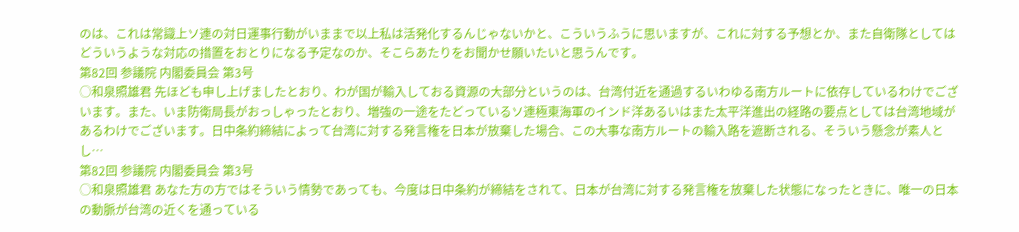のは、これは常識上ソ連の対日運事行動がいままで以上私は活発化するんじゃないかと、こういうふうに思いますが、これに対する予想とか、また自衛隊としてはどういうような対応の措置をおとりになる予定なのか、そこらあたりをお聞かせ願いたいと思うんです。
第82回 参議院 内閣委員会 第3号
○和泉照雄君 先ほども申し上げましたとおり、わが国が輸入しておる資源の大部分というのは、台湾付近を通過するいわゆる南方ルートに依存しているわけでございます。また、いま防衛局長がおっしゃったとおり、増強の一途をたどっているソ連極東海軍のインド洋あるいはまた太平洋進出の経路の要点としては台湾地域があるわけでございます。日中条約締結によって台湾に対する発言権を日本が放棄した場合、この大事な南方ルートの輸入路を遮断される、そういう懸念が素人とし…
第82回 参議院 内閣委員会 第3号
○和泉照雄君 あなた方の方ではそういう情勢であっても、今度は日中条約が締結をされて、日本が台湾に対する発言権を放棄した状態になったときに、唯一の日本の動脈が台湾の近くを通っている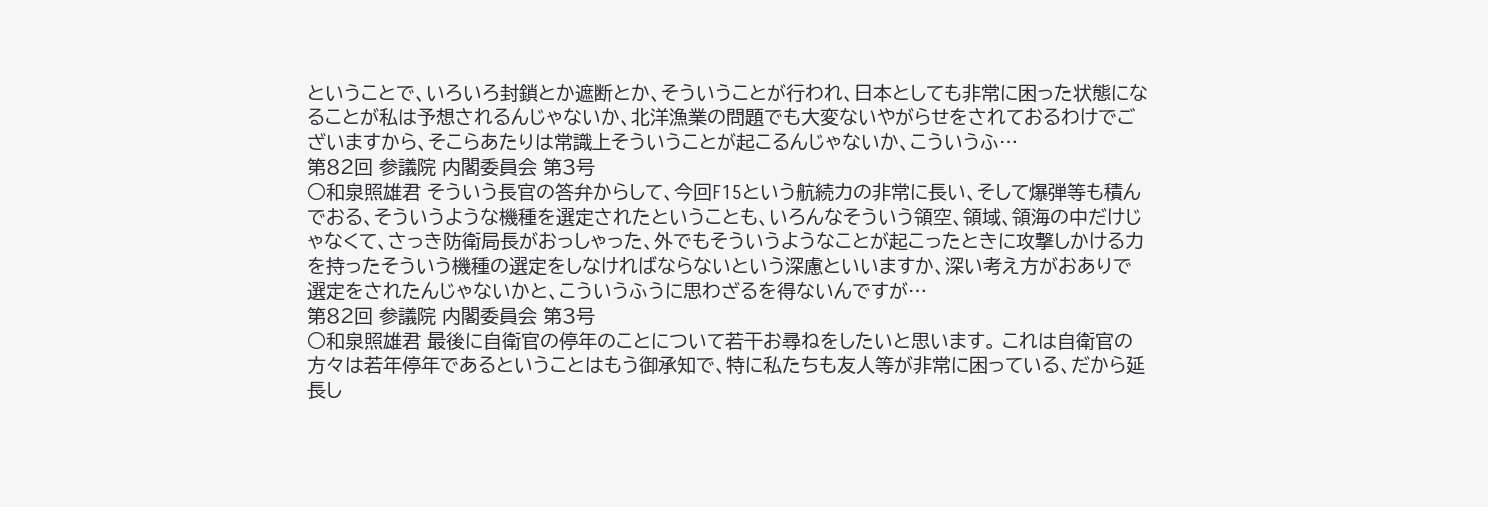ということで、いろいろ封鎖とか遮断とか、そういうことが行われ、日本としても非常に困った状態になることが私は予想されるんじゃないか、北洋漁業の問題でも大変ないやがらせをされておるわけでございますから、そこらあたりは常識上そういうことが起こるんじゃないか、こういうふ…
第82回 参議院 内閣委員会 第3号
○和泉照雄君 そういう長官の答弁からして、今回F15という航続力の非常に長い、そして爆弾等も積んでおる、そういうような機種を選定されたということも、いろんなそういう領空、領域、領海の中だけじゃなくて、さっき防衛局長がおっしゃった、外でもそういうようなことが起こったときに攻撃しかける力を持ったそういう機種の選定をしなければならないという深慮といいますか、深い考え方がおありで選定をされたんじゃないかと、こういうふうに思わざるを得ないんですが…
第82回 参議院 内閣委員会 第3号
○和泉照雄君 最後に自衛官の停年のことについて若干お尋ねをしたいと思います。 これは自衛官の方々は若年停年であるということはもう御承知で、特に私たちも友人等が非常に困っている、だから延長し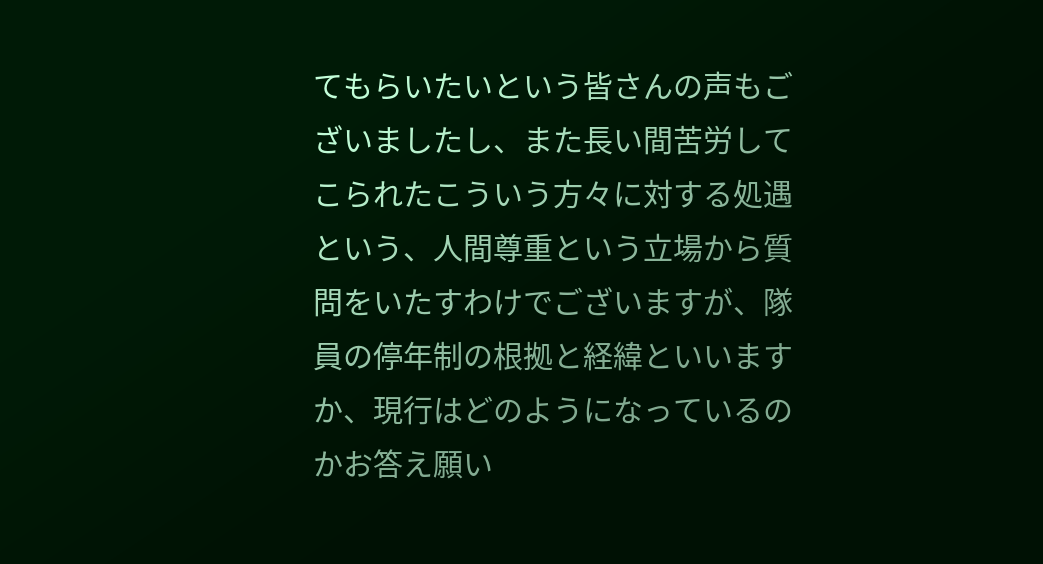てもらいたいという皆さんの声もございましたし、また長い間苦労してこられたこういう方々に対する処遇という、人間尊重という立場から質問をいたすわけでございますが、隊員の停年制の根拠と経緯といいますか、現行はどのようになっているのかお答え願い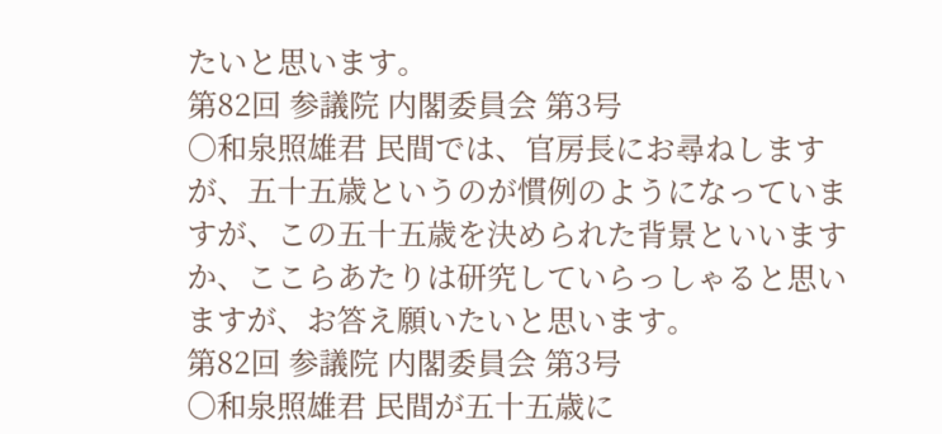たいと思います。
第82回 参議院 内閣委員会 第3号
○和泉照雄君 民間では、官房長にお尋ねしますが、五十五歳というのが慣例のようになっていますが、この五十五歳を決められた背景といいますか、ここらあたりは研究していらっしゃると思いますが、お答え願いたいと思います。
第82回 参議院 内閣委員会 第3号
○和泉照雄君 民間が五十五歳に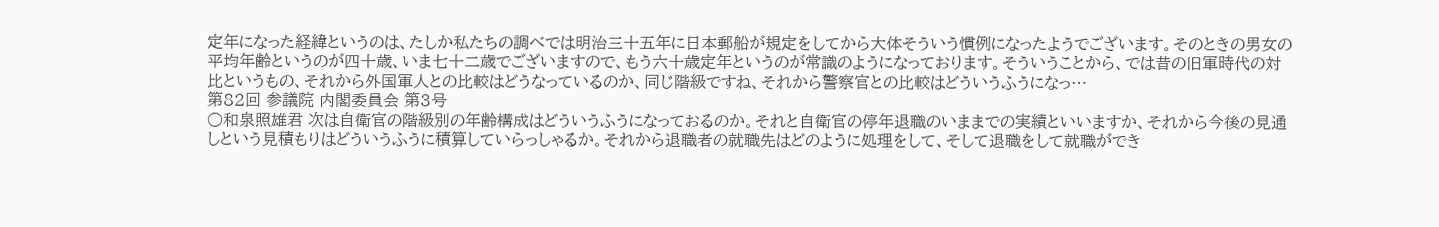定年になった経緯というのは、たしか私たちの調べでは明治三十五年に日本郵船が規定をしてから大体そういう慣例になったようでございます。そのときの男女の平均年齢というのが四十歳、いま七十二歳でございますので、もう六十歳定年というのが常識のようになっております。そういうことから、では昔の旧軍時代の対比というもの、それから外国軍人との比較はどうなっているのか、同じ階級ですね、それから警察官との比較はどういうふうになっ…
第82回 参議院 内閣委員会 第3号
○和泉照雄君 次は自衛官の階級別の年齢構成はどういうふうになっておるのか。それと自衛官の停年退職のいままでの実績といいますか、それから今後の見通しという見積もりはどういうふうに積算していらっしゃるか。それから退職者の就職先はどのように処理をして、そして退職をして就職ができ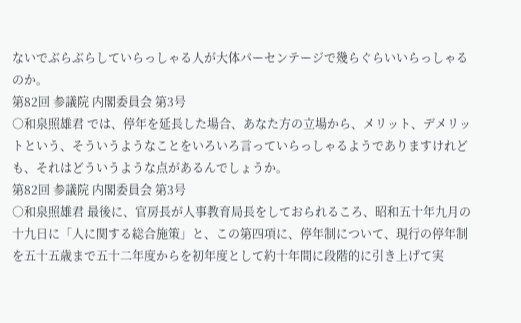ないでぶらぶらしていらっしゃる人が大体パーセンテージで幾らぐらいいらっしゃるのか。
第82回 参議院 内閣委員会 第3号
○和泉照雄君 では、停年を延長した場合、あなた方の立場から、メリット、デメリットという、そういうようなことをいろいろ言っていらっしゃるようでありますけれども、それはどういうような点があるんでしょうか。
第82回 参議院 内閣委員会 第3号
○和泉照雄君 最後に、官房長が人事教育局長をしておられるころ、昭和五十年九月の十九日に「人に関する総合施策」と、この第四項に、停年制について、現行の停年制を五十五歳まで五十二年度からを初年度として約十年間に段階的に引き上げて実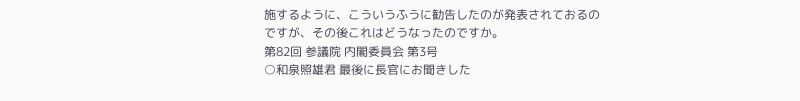施するように、こういうふうに勧告したのが発表されておるのですが、その後これはどうなったのですか。
第82回 参議院 内閣委員会 第3号
○和泉照雄君 最後に長官にお聞きした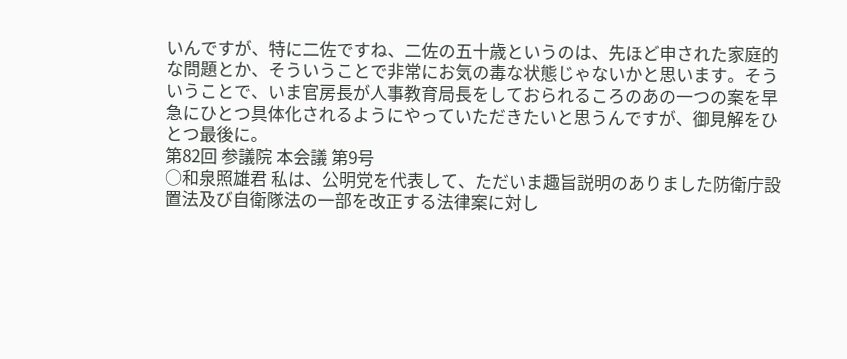いんですが、特に二佐ですね、二佐の五十歳というのは、先ほど申された家庭的な問題とか、そういうことで非常にお気の毒な状態じゃないかと思います。そういうことで、いま官房長が人事教育局長をしておられるころのあの一つの案を早急にひとつ具体化されるようにやっていただきたいと思うんですが、御見解をひとつ最後に。
第82回 参議院 本会議 第9号
○和泉照雄君 私は、公明党を代表して、ただいま趣旨説明のありました防衛庁設置法及び自衛隊法の一部を改正する法律案に対し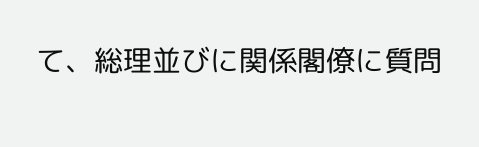て、総理並びに関係閣僚に質問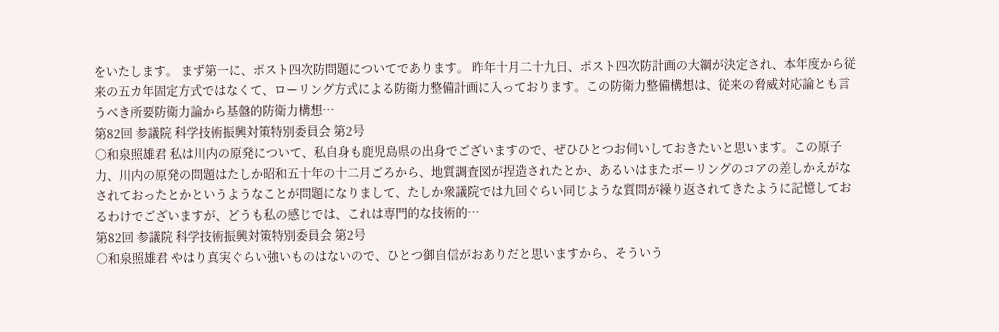をいたします。 まず第一に、ポスト四次防問題についてであります。 昨年十月二十九日、ポスト四次防計画の大綱が決定され、本年度から従来の五カ年固定方式ではなくて、ローリング方式による防衛力整備計画に入っております。この防衛力整備構想は、従来の脅威対応論とも言うべき所要防衛力論から基盤的防衛力構想…
第82回 参議院 科学技術振興対策特別委員会 第2号
○和泉照雄君 私は川内の原発について、私自身も鹿児島県の出身でございますので、ぜひひとつお伺いしておきたいと思います。この原子力、川内の原発の問題はたしか昭和五十年の十二月ごろから、地質調査図が捏造されたとか、あるいはまたボーリングのコアの差しかえがなされておったとかというようなことが問題になりまして、たしか衆議院では九回ぐらい同じような質問が繰り返されてきたように記憶しておるわけでございますが、どうも私の感じでは、これは専門的な技術的…
第82回 参議院 科学技術振興対策特別委員会 第2号
○和泉照雄君 やはり真実ぐらい強いものはないので、ひとつ御自信がおありだと思いますから、そういう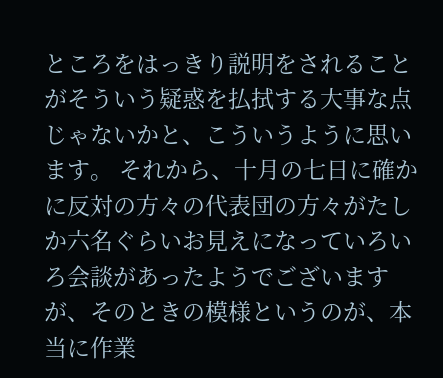ところをはっきり説明をされることがそういう疑惑を払拭する大事な点じゃないかと、こういうように思います。 それから、十月の七日に確かに反対の方々の代表団の方々がたしか六名ぐらいお見えになっていろいろ会談があったようでございますが、そのときの模様というのが、本当に作業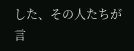した、その人たちが言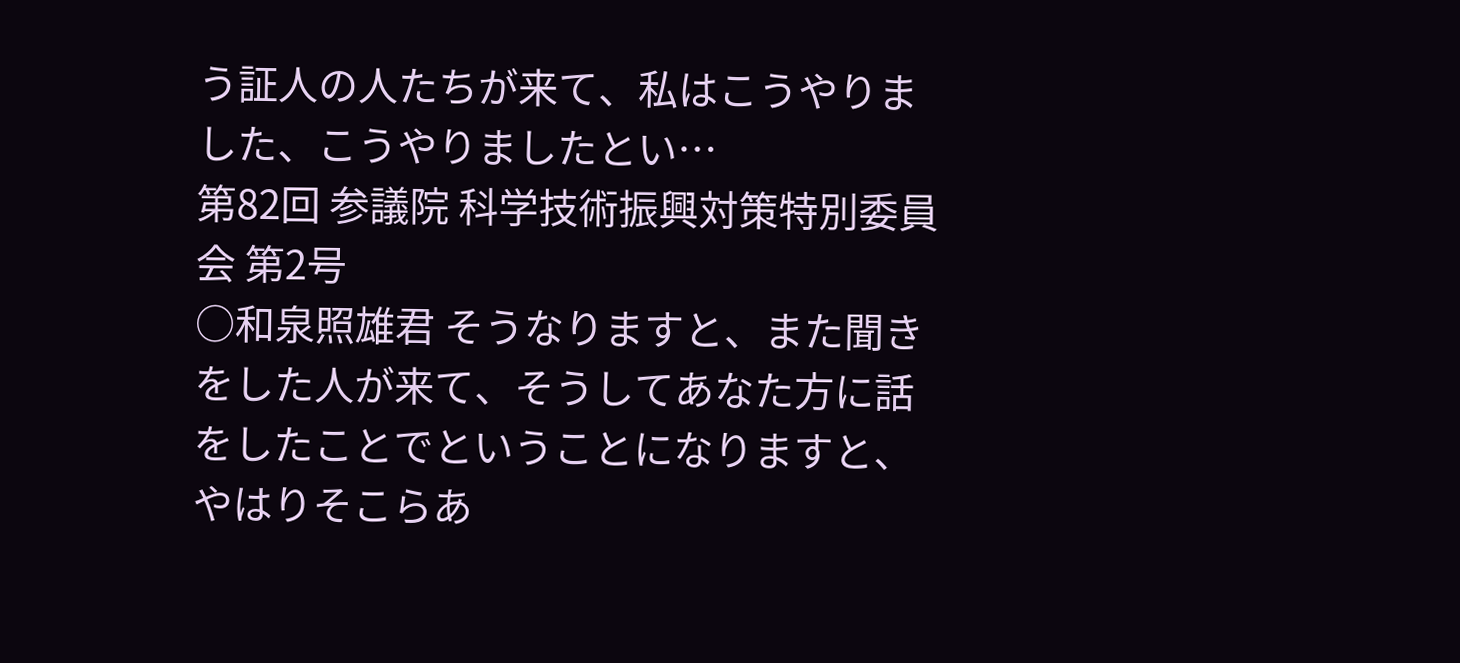う証人の人たちが来て、私はこうやりました、こうやりましたとい…
第82回 参議院 科学技術振興対策特別委員会 第2号
○和泉照雄君 そうなりますと、また聞きをした人が来て、そうしてあなた方に話をしたことでということになりますと、やはりそこらあ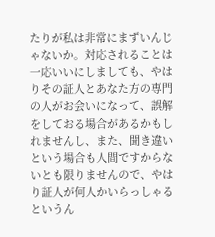たりが私は非常にまずいんじゃないか。対応されることは一応いいにしましても、やはりその証人とあなた方の専門の人がお会いになって、誤解をしておる場合があるかもしれませんし、また、聞き違いという場合も人間ですからないとも限りませんので、やはり証人が何人かいらっしゃるというん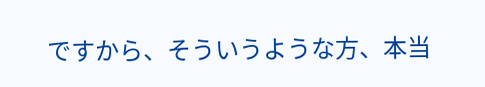ですから、そういうような方、本当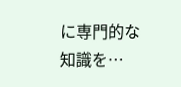に専門的な知識を…